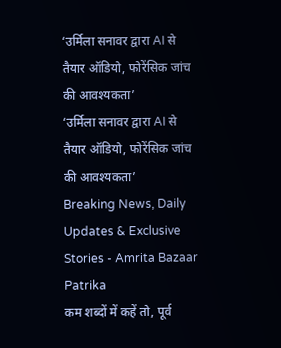‘उर्मिला सनावर द्वारा AI से तैयार ऑडियो, फोरेंसिक जांच की आवश्यकता’
‘उर्मिला सनावर द्वारा AI से तैयार ऑडियो, फोरेंसिक जांच की आवश्यकता’
Breaking News, Daily Updates & Exclusive Stories - Amrita Bazaar Patrika
कम शब्दों में कहें तो, पूर्व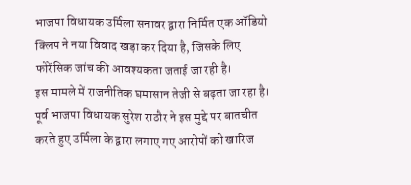भाजपा विधायक उर्मिला सनावर द्वारा निर्मित एक ऑडियो क्लिप ने नया विवाद खड़ा कर दिया है, जिसके लिए फोरेंसिक जांच की आवश्यकता जताई जा रही है।
इस मामले में राजनीतिक घमासान तेजी से बढ़ता जा रहा है। पूर्व भाजपा विधायक सुरेश राठौर ने इस मुद्दे पर बातचीत करते हुए उर्मिला के द्वारा लगाए गए आरोपों को खारिज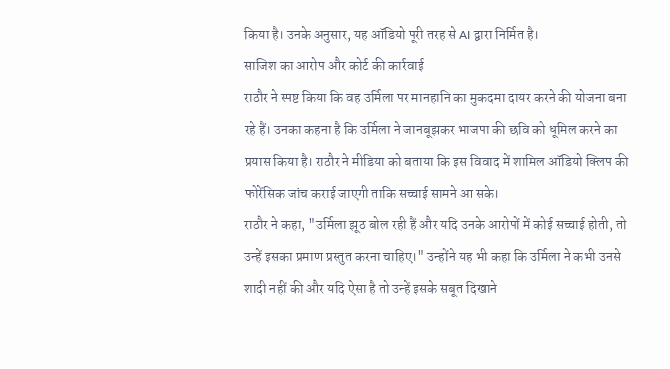किया है। उनके अनुसार, यह ऑडियो पूरी तरह से AI द्वारा निर्मित है।
साजिश का आरोप और कोर्ट की कार्रवाई
राठौर ने स्पष्ट किया कि वह उर्मिला पर मानहानि का मुकदमा दायर करने की योजना बना रहे हैं। उनका कहना है कि उर्मिला ने जानबूझकर भाजपा की छवि को धूमिल करने का प्रयास किया है। राठौर ने मीडिया को बताया कि इस विवाद में शामिल ऑडियो क्लिप की फोरेंसिक जांच कराई जाएगी ताकि सच्चाई सामने आ सके।
राठौर ने कहा, "उर्मिला झूठ बोल रही हैं और यदि उनके आरोपों में कोई सच्चाई होती, तो उन्हें इसका प्रमाण प्रस्तुत करना चाहिए।" उन्होंने यह भी कहा कि उर्मिला ने कभी उनसे शादी नहीं की और यदि ऐसा है तो उन्हें इसके सबूत दिखाने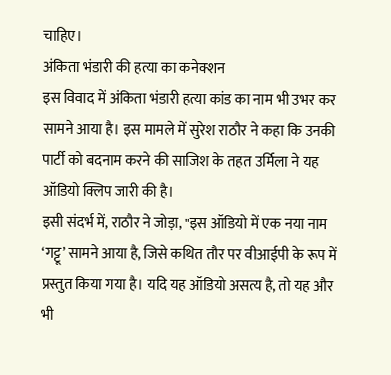चाहिए।
अंकिता भंडारी की हत्या का कनेक्शन
इस विवाद में अंकिता भंडारी हत्या कांड का नाम भी उभर कर सामने आया है। इस मामले में सुरेश राठौर ने कहा कि उनकी पार्टी को बदनाम करने की साजिश के तहत उर्मिला ने यह ऑडियो क्लिप जारी की है।
इसी संदर्भ में, राठौर ने जोड़ा, "इस ऑडियो में एक नया नाम ‘गट्टू’ सामने आया है, जिसे कथित तौर पर वीआईपी के रूप में प्रस्तुत किया गया है। यदि यह ऑडियो असत्य है, तो यह और भी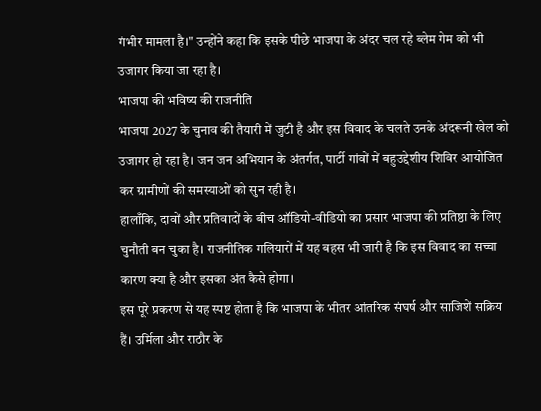गंभीर मामला है।" उन्होंने कहा कि इसके पीछे भाजपा के अंदर चल रहे ब्लेम गेम को भी उजागर किया जा रहा है।
भाजपा की भविष्य की राजनीति
भाजपा 2027 के चुनाव की तैयारी में जुटी है और इस विवाद के चलते उनके अंदरूनी खेल को उजागर हो रहा है। जन जन अभियान के अंतर्गत, पार्टी गांवों में बहुउद्देशीय शिविर आयोजित कर ग्रामीणों की समस्याओं को सुन रही है।
हालाँकि, दावों और प्रतिवादों के बीच ऑडियो-वीडियो का प्रसार भाजपा की प्रतिष्ठा के लिए चुनौती बन चुका है। राजनीतिक गलियारों में यह बहस भी जारी है कि इस विवाद का सच्चा कारण क्या है और इसका अंत कैसे होगा।
इस पूरे प्रकरण से यह स्पष्ट होता है कि भाजपा के भीतर आंतरिक संघर्ष और साजिशें सक्रिय हैं। उर्मिला और राठौर के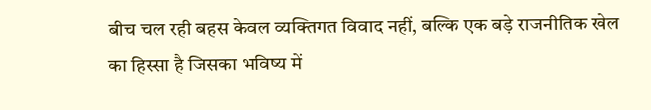बीच चल रही बहस केवल व्यक्तिगत विवाद नहीं, बल्कि एक बड़े राजनीतिक खेल का हिस्सा है जिसका भविष्य में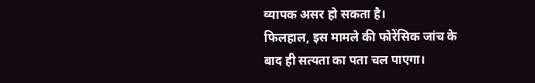व्यापक असर हो सकता है।
फिलहाल, इस मामले की फोरेंसिक जांच के बाद ही सत्यता का पता चल पाएगा।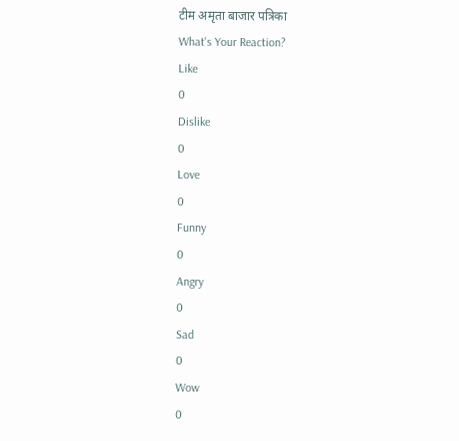टीम अमृता बाजार पत्रिका
What's Your Reaction?
Like
0
Dislike
0
Love
0
Funny
0
Angry
0
Sad
0
Wow
0